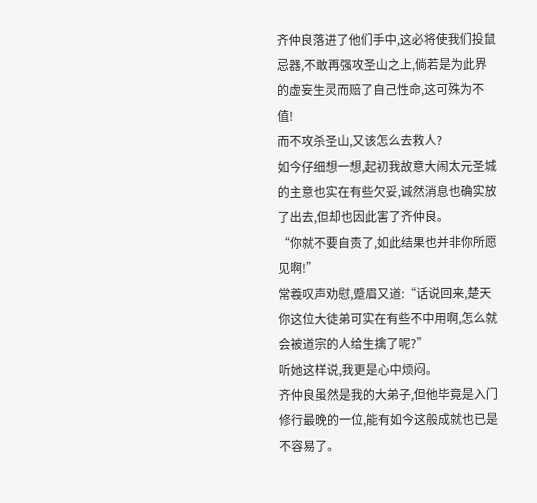齐仲良落进了他们手中,这必将使我们投鼠忌器,不敢再强攻圣山之上,倘若是为此界的虚妄生灵而赔了自己性命,这可殊为不值!
而不攻杀圣山,又该怎么去救人?
如今仔细想一想,起初我故意大闹太元圣城的主意也实在有些欠妥,诚然消息也确实放了出去,但却也因此害了齐仲良。
“你就不要自责了,如此结果也并非你所愿见啊!”
常羲叹声劝慰,蹙眉又道:“话说回来,楚天你这位大徒弟可实在有些不中用啊,怎么就会被道宗的人给生擒了呢?”
听她这样说,我更是心中烦闷。
齐仲良虽然是我的大弟子,但他毕竟是入门修行最晚的一位,能有如今这般成就也已是不容易了。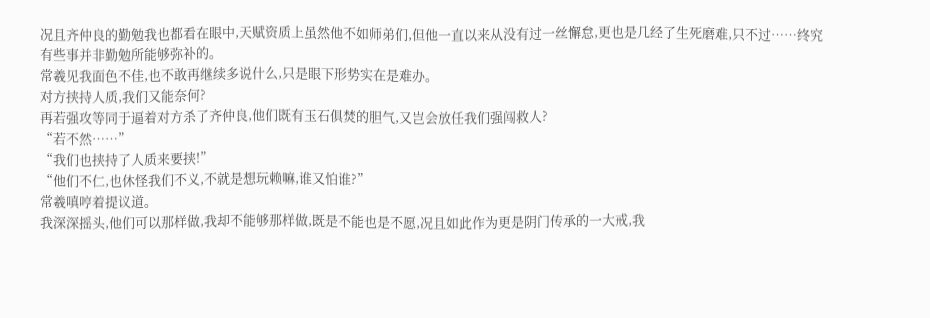况且齐仲良的勤勉我也都看在眼中,天赋资质上虽然他不如师弟们,但他一直以来从没有过一丝懈怠,更也是几经了生死磨难,只不过……终究有些事并非勤勉所能够弥补的。
常羲见我面色不佳,也不敢再继续多说什么,只是眼下形势实在是难办。
对方挟持人质,我们又能奈何?
再若强攻等同于逼着对方杀了齐仲良,他们既有玉石俱焚的胆气,又岂会放任我们强闯救人?
“若不然……”
“我们也挟持了人质来要挟!”
“他们不仁,也休怪我们不义,不就是想玩赖嘛,谁又怕谁?”
常羲嗔哼着提议道。
我深深摇头,他们可以那样做,我却不能够那样做,既是不能也是不愿,况且如此作为更是阴门传承的一大戒,我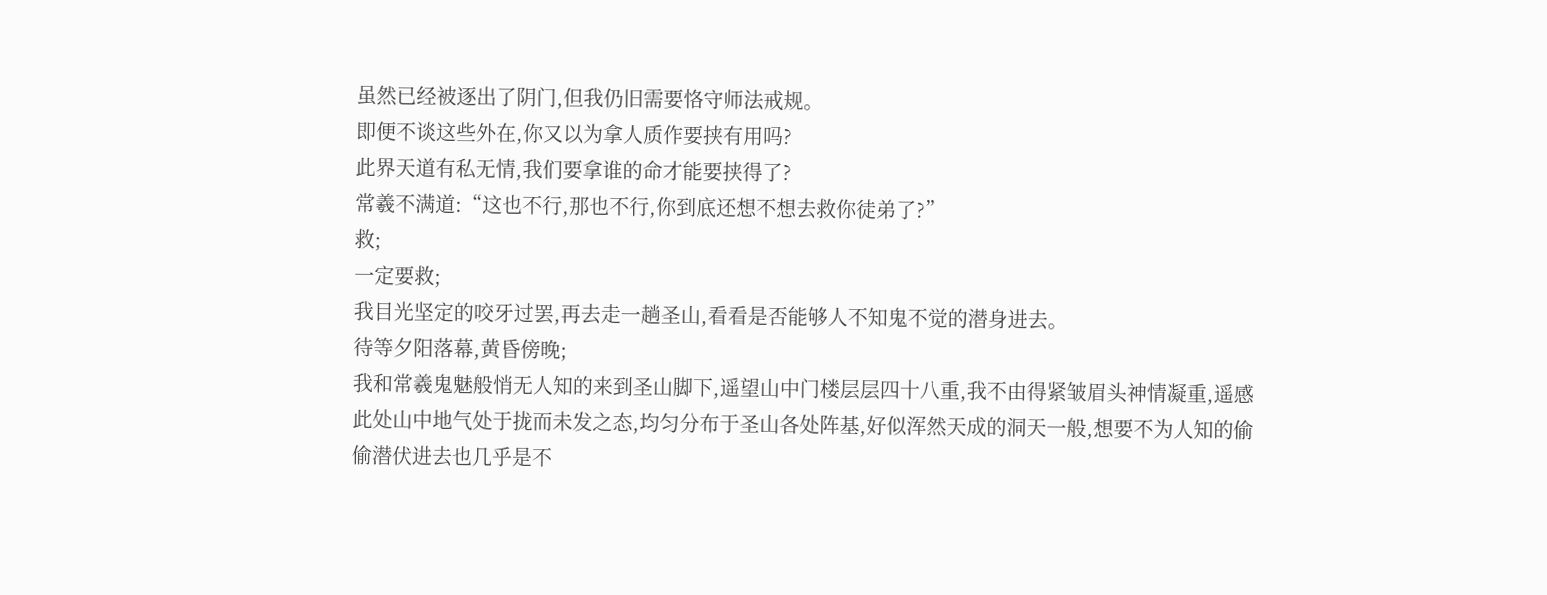虽然已经被逐出了阴门,但我仍旧需要恪守师法戒规。
即便不谈这些外在,你又以为拿人质作要挟有用吗?
此界天道有私无情,我们要拿谁的命才能要挟得了?
常羲不满道:“这也不行,那也不行,你到底还想不想去救你徒弟了?”
救;
一定要救;
我目光坚定的咬牙过罢,再去走一趟圣山,看看是否能够人不知鬼不觉的潜身进去。
待等夕阳落幕,黄昏傍晚;
我和常羲鬼魅般悄无人知的来到圣山脚下,遥望山中门楼层层四十八重,我不由得紧皱眉头神情凝重,遥感此处山中地气处于拢而未发之态,均匀分布于圣山各处阵基,好似浑然天成的洞天一般,想要不为人知的偷偷潜伏进去也几乎是不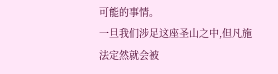可能的事情。
一旦我们涉足这座圣山之中,但凡施法定然就会被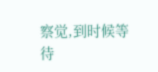察觉,到时候等待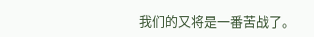我们的又将是一番苦战了。